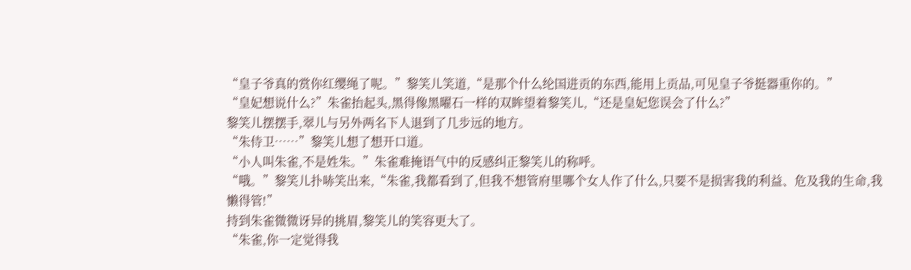“皇子爷真的赏你红缨绳了呢。”黎笑儿笑道,“是那个什么纶国进贡的东西,能用上贡品,可见皇子爷挺器重你的。”
“皇妃想说什么?”朱雀抬起头,黑得像黑曜石一样的双眸望着黎笑儿,“还是皇妃您误会了什么?”
黎笑儿摆摆手,翠儿与另外两名下人退到了几步远的地方。
“朱侍卫……”黎笑儿想了想开口道。
“小人叫朱雀,不是姓朱。”朱雀难掩语气中的反感纠正黎笑儿的称呼。
“哦。”黎笑儿扑哧笑出来,“朱雀,我都看到了,但我不想管府里哪个女人作了什么,只要不是损害我的利益、危及我的生命,我懒得管!”
持到朱雀微微讶异的挑眉,黎笑儿的笑容更大了。
“朱雀,你一定觉得我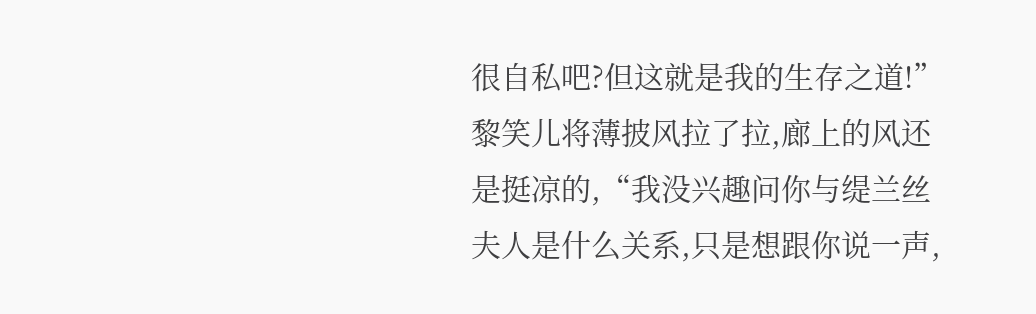很自私吧?但这就是我的生存之道!”黎笑儿将薄披风拉了拉,廊上的风还是挺凉的,“我没兴趣问你与缇兰丝夫人是什么关系,只是想跟你说一声,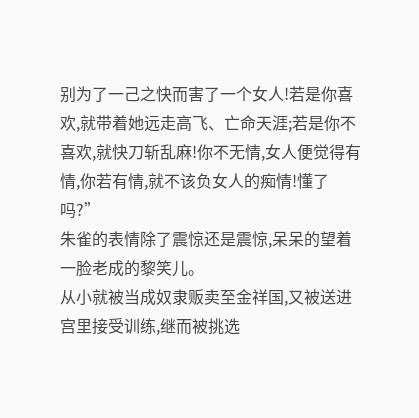别为了一己之快而害了一个女人!若是你喜欢,就带着她远走高飞、亡命天涯;若是你不喜欢,就快刀斩乱麻!你不无情,女人便觉得有情,你若有情,就不该负女人的痴情!懂了吗?”
朱雀的表情除了震惊还是震惊,呆呆的望着一脸老成的黎笑儿。
从小就被当成奴隶贩卖至金祥国,又被送进宫里接受训练,继而被挑选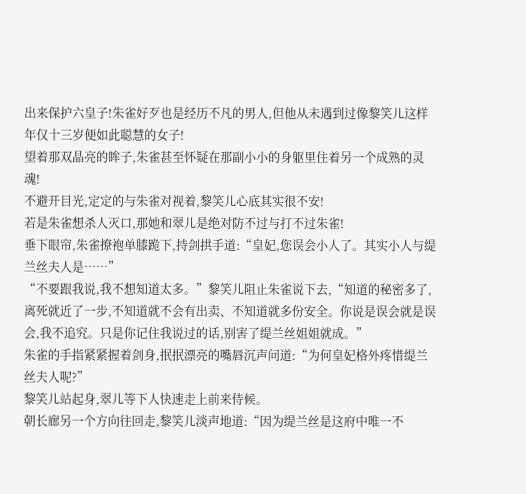出来保护六皇子!朱雀好歹也是经历不凡的男人,但他从未遇到过像黎笑儿这样年仅十三岁便如此聪慧的女子!
望着那双晶亮的眸子,朱雀甚至怀疑在那副小小的身躯里住着另一个成熟的灵魂!
不避开目光,定定的与朱雀对视着,黎笑儿心底其实很不安!
若是朱雀想杀人灭口,那她和翠儿是绝对防不过与打不过朱雀!
垂下眼帘,朱雀撩袍单膝跪下,持剑拱手道:“皇妃,您误会小人了。其实小人与缇兰丝夫人是……”
“不要跟我说,我不想知道太多。”黎笑儿阻止朱雀说下去,“知道的秘密多了,离死就近了一步,不知道就不会有出卖、不知道就多份安全。你说是误会就是误会,我不追究。只是你记住我说过的话,别害了缇兰丝姐姐就成。”
朱雀的手指紧紧握着剑身,抿抿漂亮的嘴唇沉声问道:“为何皇妃格外疼惜缇兰丝夫人呢?”
黎笑儿站起身,翠儿等下人快速走上前来侍候。
朝长廊另一个方向往回走,黎笑儿淡声地道:“因为缇兰丝是这府中唯一不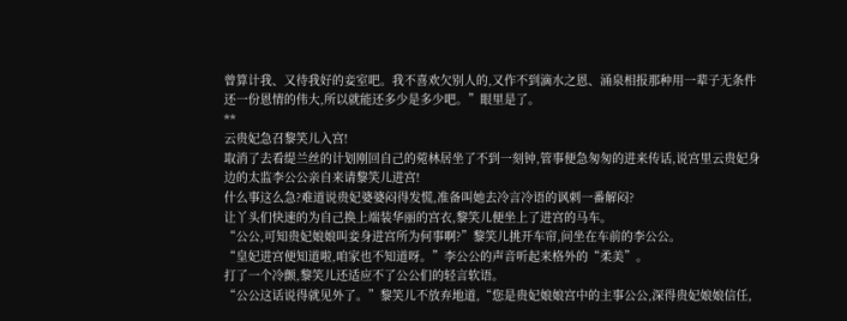曾算计我、又待我好的妾室吧。我不喜欢欠别人的,又作不到滴水之恩、涌泉相报那种用一辈子无条件还一份恩情的伟大,所以就能还多少是多少吧。”眼里是了。
**
云贵妃急召黎笑儿入宫!
取消了去看缇兰丝的计划刚回自己的菀林居坐了不到一刻钟,管事便急匆匆的进来传话,说宫里云贵妃身边的太监李公公亲自来请黎笑儿进宫!
什么事这么急?难道说贵妃婆婆闷得发慌,准备叫她去冷言冷语的讽刺一番解闷?
让丫头们快速的为自己换上端装华丽的宫衣,黎笑儿便坐上了进宫的马车。
“公公,可知贵妃娘娘叫妾身进宫所为何事啊?”黎笑儿挑开车帘,问坐在车前的李公公。
“皇妃进宫便知道啦,咱家也不知道呀。”李公公的声音听起来格外的“柔美”。
打了一个冷颤,黎笑儿还适应不了公公们的轻言软语。
“公公这话说得就见外了。”黎笑儿不放弃地道,“您是贵妃娘娘宫中的主事公公,深得贵妃娘娘信任,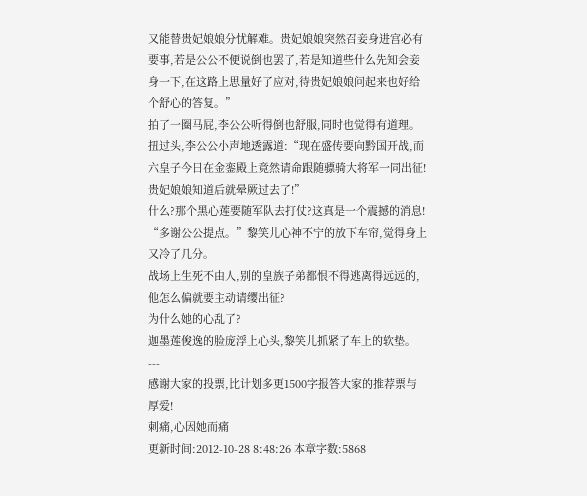又能替贵妃娘娘分忧解难。贵妃娘娘突然召妾身进宫必有要事,若是公公不便说倒也罢了,若是知道些什么先知会妾身一下,在这路上思量好了应对,待贵妃娘娘问起来也好给个舒心的答复。”
拍了一圈马屁,李公公听得倒也舒服,同时也觉得有道理。
扭过头,李公公小声地透露道:“现在盛传要向黔国开战,而六皇子今日在金銮殿上竟然请命跟随骠骑大将军一同出征!贵妃娘娘知道后就晕厥过去了!”
什么?那个黑心莲要随军队去打仗?这真是一个震撼的消息!
“多谢公公提点。”黎笑儿心神不宁的放下车帘,觉得身上又冷了几分。
战场上生死不由人,别的皇族子弟都恨不得逃离得远远的,他怎么偏就要主动请缨出征?
为什么她的心乱了?
迦墨莲俊逸的脸庞浮上心头,黎笑儿抓紧了车上的软垫。
---
感谢大家的投票,比计划多更1500字报答大家的推荐票与厚爱!
刺痛,心因她而痛
更新时间:2012-10-28 8:48:26 本章字数:5868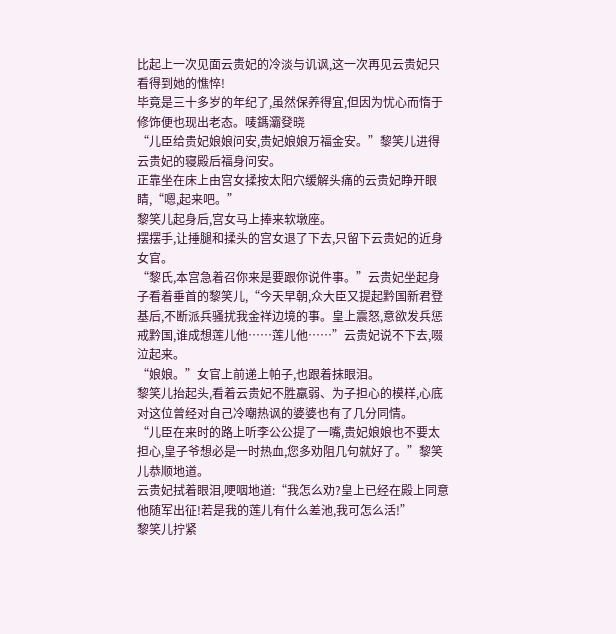比起上一次见面云贵妃的冷淡与讥讽,这一次再见云贵妃只看得到她的憔悴!
毕竟是三十多岁的年纪了,虽然保养得宜,但因为忧心而惰于修饰便也现出老态。唛鎷灞癹晓
“儿臣给贵妃娘娘问安,贵妃娘娘万福金安。”黎笑儿进得云贵妃的寝殿后福身问安。
正靠坐在床上由宫女揉按太阳穴缓解头痛的云贵妃睁开眼睛,“嗯,起来吧。”
黎笑儿起身后,宫女马上捧来软墩座。
摆摆手,让捶腿和揉头的宫女退了下去,只留下云贵妃的近身女官。
“黎氏,本宫急着召你来是要跟你说件事。”云贵妃坐起身子看着垂首的黎笑儿,“今天早朝,众大臣又提起黔国新君登基后,不断派兵骚扰我金祥边境的事。皇上震怒,意欲发兵惩戒黔国,谁成想莲儿他……莲儿他……”云贵妃说不下去,啜泣起来。
“娘娘。”女官上前递上帕子,也跟着抹眼泪。
黎笑儿抬起头,看着云贵妃不胜羸弱、为子担心的模样,心底对这位曾经对自己冷嘲热讽的婆婆也有了几分同情。
“儿臣在来时的路上听李公公提了一嘴,贵妃娘娘也不要太担心,皇子爷想必是一时热血,您多劝阻几句就好了。”黎笑儿恭顺地道。
云贵妃拭着眼泪,哽咽地道:“我怎么劝?皇上已经在殿上同意他随军出征!若是我的莲儿有什么差池,我可怎么活!”
黎笑儿拧紧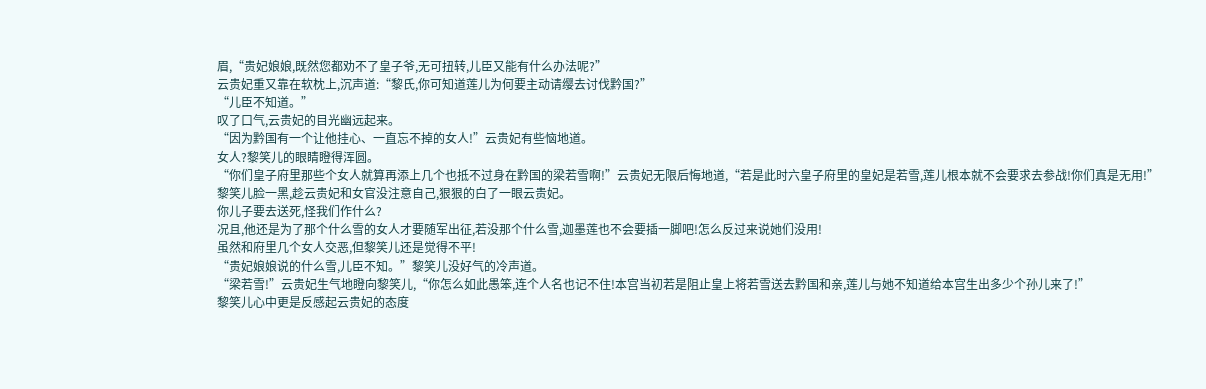眉,“贵妃娘娘,既然您都劝不了皇子爷,无可扭转,儿臣又能有什么办法呢?”
云贵妃重又靠在软枕上,沉声道:“黎氏,你可知道莲儿为何要主动请缨去讨伐黔国?”
“儿臣不知道。”
叹了口气,云贵妃的目光幽远起来。
“因为黔国有一个让他挂心、一直忘不掉的女人!”云贵妃有些恼地道。
女人?黎笑儿的眼睛瞪得浑圆。
“你们皇子府里那些个女人就算再添上几个也抵不过身在黔国的梁若雪啊!”云贵妃无限后悔地道,“若是此时六皇子府里的皇妃是若雪,莲儿根本就不会要求去参战!你们真是无用!”
黎笑儿脸一黑,趁云贵妃和女官没注意自己,狠狠的白了一眼云贵妃。
你儿子要去送死,怪我们作什么?
况且,他还是为了那个什么雪的女人才要随军出征,若没那个什么雪,迦墨莲也不会要插一脚吧!怎么反过来说她们没用!
虽然和府里几个女人交恶,但黎笑儿还是觉得不平!
“贵妃娘娘说的什么雪,儿臣不知。”黎笑儿没好气的冷声道。
“梁若雪!”云贵妃生气地瞪向黎笑儿,“你怎么如此愚笨,连个人名也记不住!本宫当初若是阻止皇上将若雪送去黔国和亲,莲儿与她不知道给本宫生出多少个孙儿来了!”
黎笑儿心中更是反感起云贵妃的态度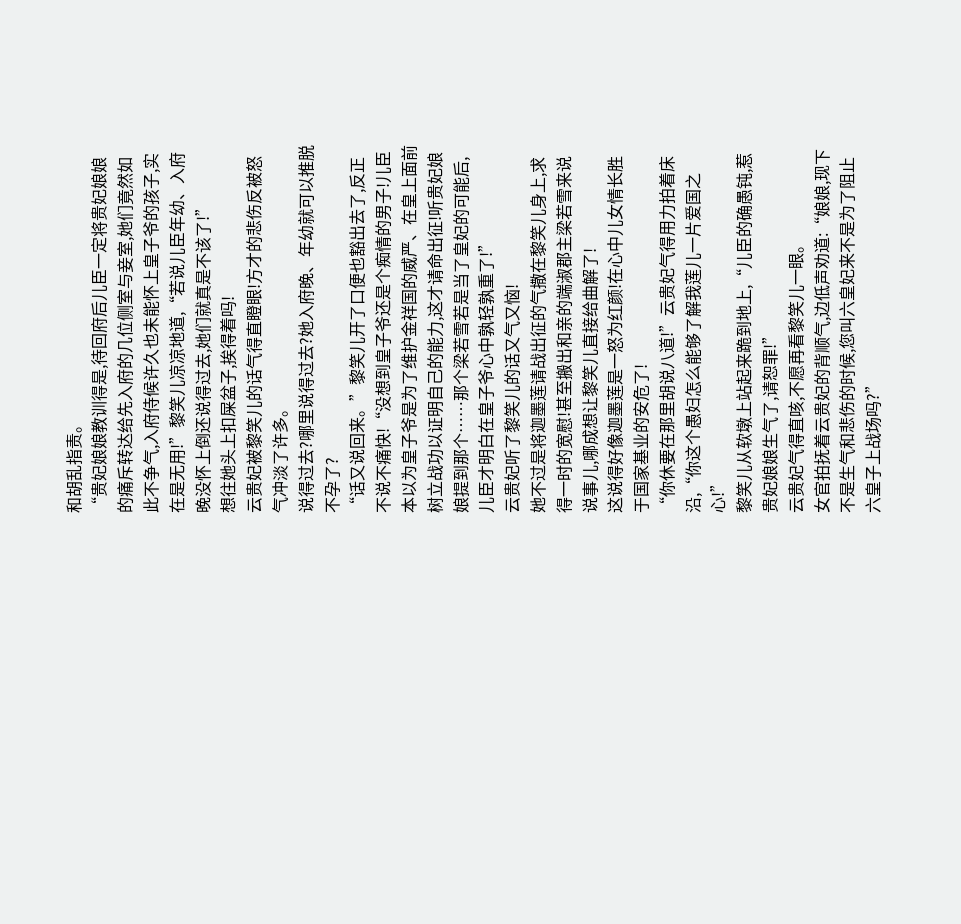和胡乱指责。
“贵妃娘娘教训得是,待回府后儿臣一定将贵妃娘娘的痛斥转达给先入府的几位侧室与妾室,她们竟然如此不争气,入府侍候许久也未能怀上皇子爷的孩子,实在是无用!”黎笑儿凉凉地道,“若说儿臣年幼、入府晚没怀上倒还说得过去,她们就真是不该了!”
想往她头上扣屎盆子,挨得着吗!
云贵妃被黎笑儿的话气得直瞪眼!方才的悲伤反被怒气冲淡了许多。
说得过去?哪里说得过去?她入府晚、年幼就可以推脱不孕了?
“话又说回来。”黎笑儿开了口便也豁出去了,反正不说不痛快!“没想到皇子爷还是个痴情的男子!儿臣本以为皇子爷是为了维护金祥国的威严、在皇上面前树立战功以证明自己的能力,这才请命出征!听贵妃娘娘提到那个……那个梁若雪若是当了皇妃的可能后,儿臣才明白在皇子爷心中孰轻孰重了!”
云贵妃听了黎笑儿的话又气又恼!
她不过是将迦墨莲请战出征的气撒在黎笑儿身上,求得一时的宽慰!甚至搬出和亲的端淑郡主梁若雪来说说事儿,哪成想让黎笑儿直接给曲解了!
这说得好像迦墨莲是一怒为红颜!在心中儿女情长胜于国家基业的安危了!
“你休要在那里胡说八道!”云贵妃气得用力拍着床沿,“你这个愚妇怎么能够了解我莲儿一片爱国之心!”
黎笑儿从软墩上站起来跪到地上,“儿臣的确愚钝,惹贵妃娘娘生气了,请恕罪!”
云贵妃气得直咳,不愿再看黎笑儿一眼。
女官拍抚着云贵妃的背顺气,边低声劝道:“娘娘,现下不是生气和悲伤的时候,您叫六皇妃来不是为了阻止六皇子上战场吗?”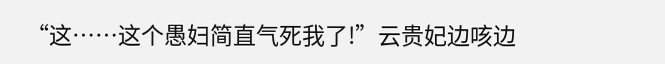“这……这个愚妇简直气死我了!”云贵妃边咳边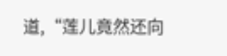道,“莲儿竟然还向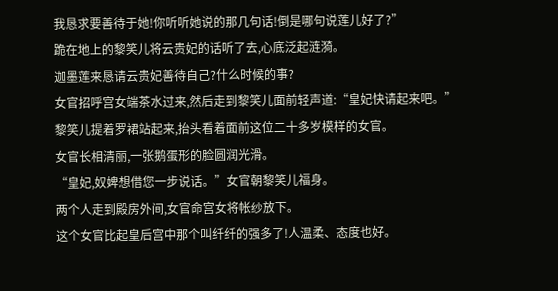我恳求要善待于她!你听听她说的那几句话!倒是哪句说莲儿好了?”
跪在地上的黎笑儿将云贵妃的话听了去,心底泛起涟漪。
迦墨莲来恳请云贵妃善待自己?什么时候的事?
女官招呼宫女端茶水过来,然后走到黎笑儿面前轻声道:“皇妃快请起来吧。”
黎笑儿提着罗裙站起来,抬头看着面前这位二十多岁模样的女官。
女官长相清丽,一张鹅蛋形的脸圆润光滑。
“皇妃,奴婢想借您一步说话。”女官朝黎笑儿福身。
两个人走到殿房外间,女官命宫女将帐纱放下。
这个女官比起皇后宫中那个叫纤纤的强多了!人温柔、态度也好。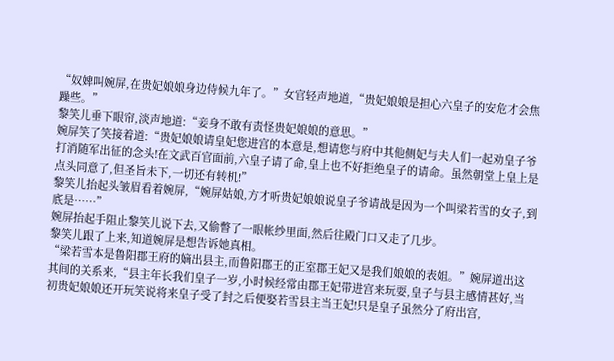“奴婢叫婉屏,在贵妃娘娘身边侍候九年了。”女官轻声地道,“贵妃娘娘是担心六皇子的安危才会焦躁些。”
黎笑儿垂下眼帘,淡声地道:“妾身不敢有责怪贵妃娘娘的意思。”
婉屏笑了笑接着道:“贵妃娘娘请皇妃您进宫的本意是,想请您与府中其他侧妃与夫人们一起劝皇子爷打消随军出征的念头!在文武百官面前,六皇子请了命,皇上也不好拒绝皇子的请命。虽然朝堂上皇上是点头同意了,但圣旨未下,一切还有转机!”
黎笑儿抬起头皱眉看着婉屏,“婉屏姑娘,方才听贵妃娘娘说皇子爷请战是因为一个叫梁若雪的女子,到底是……”
婉屏抬起手阻止黎笑儿说下去,又偷瞥了一眼帐纱里面,然后往殿门口又走了几步。
黎笑儿跟了上来,知道婉屏是想告诉她真相。
“梁若雪本是鲁阳郡王府的嫡出县主,而鲁阳郡王的正室郡王妃又是我们娘娘的表姐。”婉屏道出这其间的关系来,“县主年长我们皇子一岁,小时候经常由郡王妃带进宫来玩耍,皇子与县主感情甚好,当初贵妃娘娘还开玩笑说将来皇子受了封之后便娶若雪县主当王妃!只是皇子虽然分了府出宫,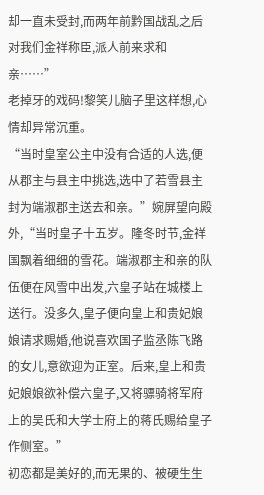却一直未受封,而两年前黔国战乱之后对我们金祥称臣,派人前来求和亲……”
老掉牙的戏码!黎笑儿脑子里这样想,心情却异常沉重。
“当时皇室公主中没有合适的人选,便从郡主与县主中挑选,选中了若雪县主封为端淑郡主送去和亲。”婉屏望向殿外,“当时皇子十五岁。隆冬时节,金祥国飘着细细的雪花。端淑郡主和亲的队伍便在风雪中出发,六皇子站在城楼上送行。没多久,皇子便向皇上和贵妃娘娘请求赐婚,他说喜欢国子监丞陈飞路的女儿,意欲迎为正室。后来,皇上和贵妃娘娘欲补偿六皇子,又将骠骑将军府上的吴氏和大学士府上的蒋氏赐给皇子作侧室。”
初恋都是美好的,而无果的、被硬生生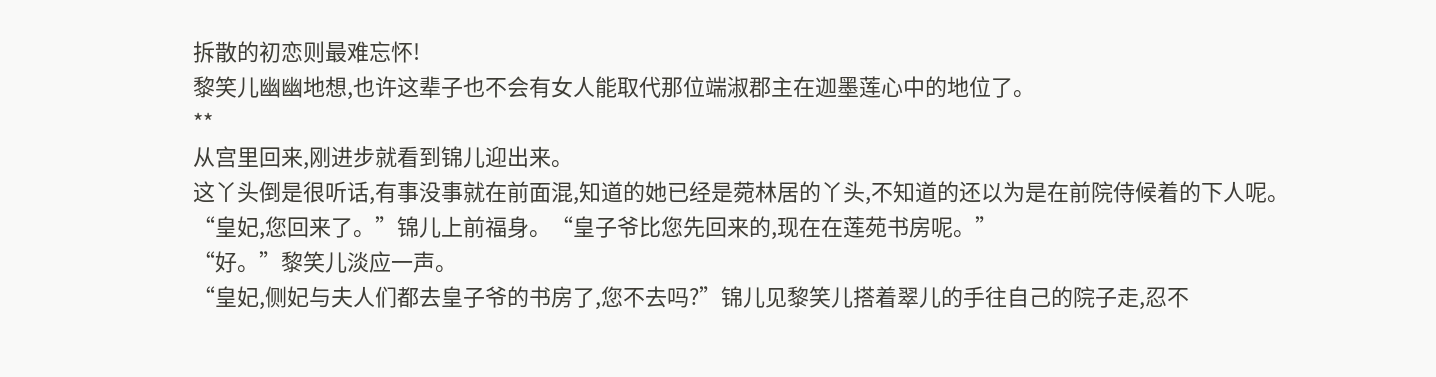拆散的初恋则最难忘怀!
黎笑儿幽幽地想,也许这辈子也不会有女人能取代那位端淑郡主在迦墨莲心中的地位了。
**
从宫里回来,刚进步就看到锦儿迎出来。
这丫头倒是很听话,有事没事就在前面混,知道的她已经是菀林居的丫头,不知道的还以为是在前院侍候着的下人呢。
“皇妃,您回来了。”锦儿上前福身。“皇子爷比您先回来的,现在在莲苑书房呢。”
“好。”黎笑儿淡应一声。
“皇妃,侧妃与夫人们都去皇子爷的书房了,您不去吗?”锦儿见黎笑儿搭着翠儿的手往自己的院子走,忍不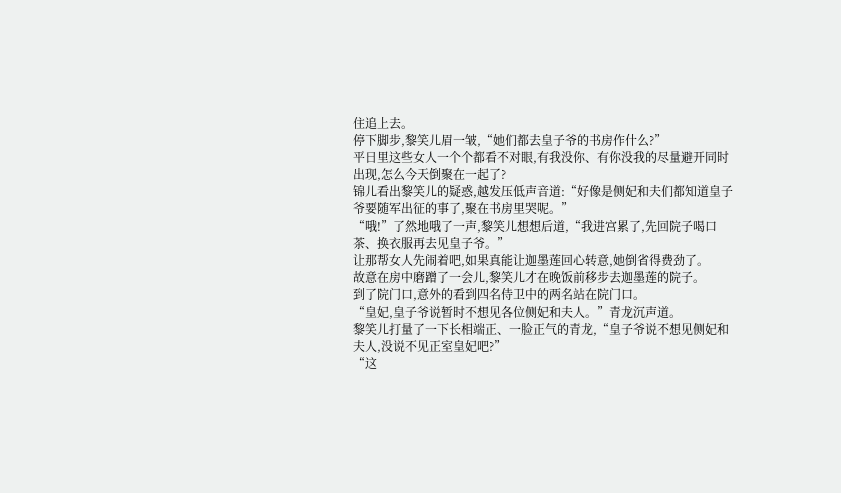住追上去。
停下脚步,黎笑儿眉一皱,“她们都去皇子爷的书房作什么?”
平日里这些女人一个个都看不对眼,有我没你、有你没我的尽量避开同时出现,怎么今天倒聚在一起了?
锦儿看出黎笑儿的疑惑,越发压低声音道:“好像是侧妃和夫们都知道皇子爷要随军出征的事了,聚在书房里哭呢。”
“哦!”了然地哦了一声,黎笑儿想想后道,“我进宫累了,先回院子喝口茶、换衣服再去见皇子爷。”
让那帮女人先闹着吧,如果真能让迦墨莲回心转意,她倒省得费劲了。
故意在房中磨蹭了一会儿,黎笑儿才在晚饭前移步去迦墨莲的院子。
到了院门口,意外的看到四名侍卫中的两名站在院门口。
“皇妃,皇子爷说暂时不想见各位侧妃和夫人。”青龙沉声道。
黎笑儿打量了一下长相端正、一脸正气的青龙,“皇子爷说不想见侧妃和夫人,没说不见正室皇妃吧?”
“这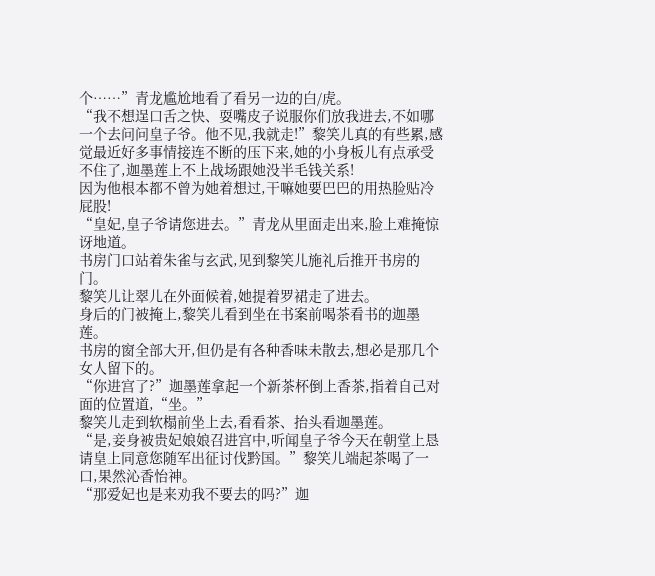个……”青龙尴尬地看了看另一边的白/虎。
“我不想逞口舌之快、耍嘴皮子说服你们放我进去,不如哪一个去问问皇子爷。他不见,我就走!”黎笑儿真的有些累,感觉最近好多事情接连不断的压下来,她的小身板儿有点承受不住了,迦墨莲上不上战场跟她没半毛钱关系!
因为他根本都不曾为她着想过,干嘛她要巴巴的用热脸贴冷屁股!
“皇妃,皇子爷请您进去。”青龙从里面走出来,脸上难掩惊讶地道。
书房门口站着朱雀与玄武,见到黎笑儿施礼后推开书房的门。
黎笑儿让翠儿在外面候着,她提着罗裙走了进去。
身后的门被掩上,黎笑儿看到坐在书案前喝茶看书的迦墨莲。
书房的窗全部大开,但仍是有各种香味未散去,想必是那几个女人留下的。
“你进宫了?”迦墨莲拿起一个新茶杯倒上香茶,指着自己对面的位置道,“坐。”
黎笑儿走到软榻前坐上去,看看茶、抬头看迦墨莲。
“是,妾身被贵妃娘娘召进宫中,听闻皇子爷今天在朝堂上恳请皇上同意您随军出征讨伐黔国。”黎笑儿端起茶喝了一口,果然沁香怡神。
“那爱妃也是来劝我不要去的吗?”迦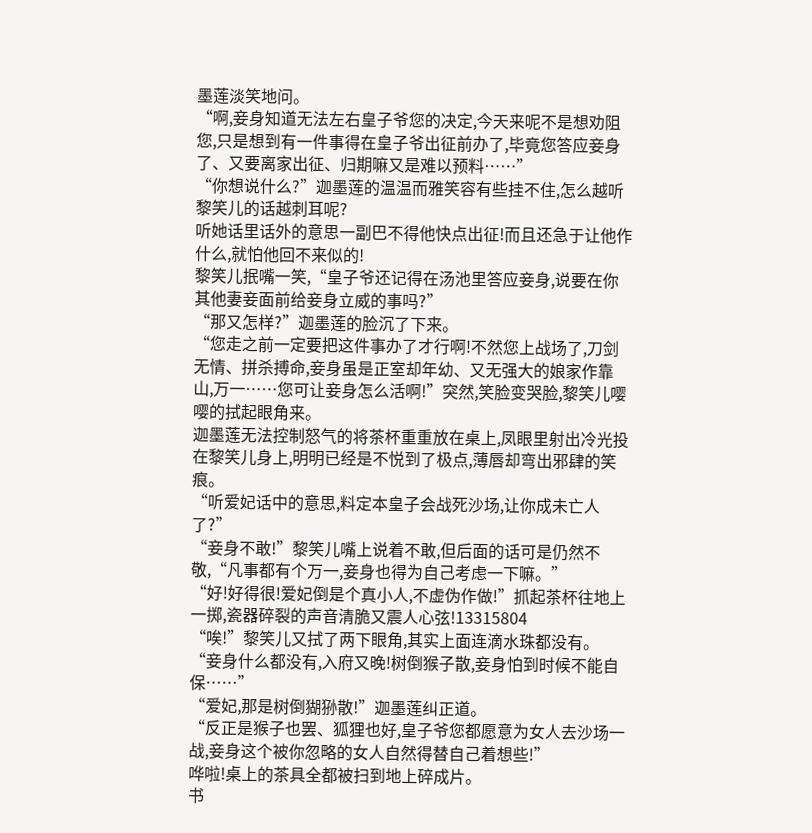墨莲淡笑地问。
“啊,妾身知道无法左右皇子爷您的决定,今天来呢不是想劝阻您,只是想到有一件事得在皇子爷出征前办了,毕竟您答应妾身了、又要离家出征、归期嘛又是难以预料……”
“你想说什么?”迦墨莲的温温而雅笑容有些挂不住,怎么越听黎笑儿的话越刺耳呢?
听她话里话外的意思一副巴不得他快点出征!而且还急于让他作什么,就怕他回不来似的!
黎笑儿抿嘴一笑,“皇子爷还记得在汤池里答应妾身,说要在你其他妻妾面前给妾身立威的事吗?”
“那又怎样?”迦墨莲的脸沉了下来。
“您走之前一定要把这件事办了才行啊!不然您上战场了,刀剑无情、拼杀搏命,妾身虽是正室却年幼、又无强大的娘家作靠山,万一……您可让妾身怎么活啊!”突然,笑脸变哭脸,黎笑儿嘤嘤的拭起眼角来。
迦墨莲无法控制怒气的将茶杯重重放在桌上,凤眼里射出冷光投在黎笑儿身上,明明已经是不悦到了极点,薄唇却弯出邪肆的笑痕。
“听爱妃话中的意思,料定本皇子会战死沙场,让你成未亡人了?”
“妾身不敢!”黎笑儿嘴上说着不敢,但后面的话可是仍然不敬,“凡事都有个万一,妾身也得为自己考虑一下嘛。”
“好!好得很!爱妃倒是个真小人,不虚伪作做!”抓起茶杯往地上一掷,瓷器碎裂的声音清脆又震人心弦!13315804
“唉!”黎笑儿又拭了两下眼角,其实上面连滴水珠都没有。“妾身什么都没有,入府又晚!树倒猴子散,妾身怕到时候不能自保……”
“爱妃,那是树倒猢狲散!”迦墨莲纠正道。
“反正是猴子也罢、狐狸也好,皇子爷您都愿意为女人去沙场一战,妾身这个被你忽略的女人自然得替自己着想些!”
哗啦!桌上的茶具全都被扫到地上碎成片。
书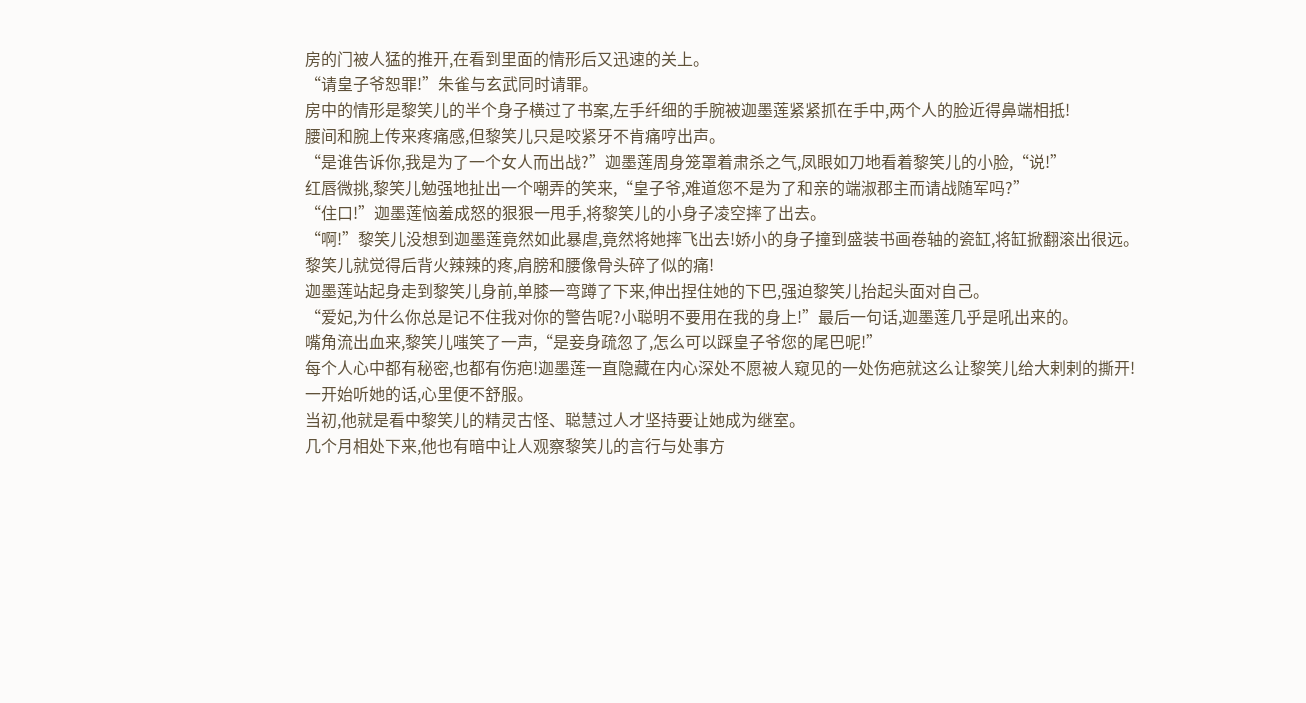房的门被人猛的推开,在看到里面的情形后又迅速的关上。
“请皇子爷恕罪!”朱雀与玄武同时请罪。
房中的情形是黎笑儿的半个身子横过了书案,左手纤细的手腕被迦墨莲紧紧抓在手中,两个人的脸近得鼻端相抵!
腰间和腕上传来疼痛感,但黎笑儿只是咬紧牙不肯痛哼出声。
“是谁告诉你,我是为了一个女人而出战?”迦墨莲周身笼罩着肃杀之气,凤眼如刀地看着黎笑儿的小脸,“说!”
红唇微挑,黎笑儿勉强地扯出一个嘲弄的笑来,“皇子爷,难道您不是为了和亲的端淑郡主而请战随军吗?”
“住口!”迦墨莲恼羞成怒的狠狠一甩手,将黎笑儿的小身子凌空摔了出去。
“啊!”黎笑儿没想到迦墨莲竟然如此暴虐,竟然将她摔飞出去!娇小的身子撞到盛装书画卷轴的瓷缸,将缸掀翻滚出很远。
黎笑儿就觉得后背火辣辣的疼,肩膀和腰像骨头碎了似的痛!
迦墨莲站起身走到黎笑儿身前,单膝一弯蹲了下来,伸出捏住她的下巴,强迫黎笑儿抬起头面对自己。
“爱妃,为什么你总是记不住我对你的警告呢?小聪明不要用在我的身上!”最后一句话,迦墨莲几乎是吼出来的。
嘴角流出血来,黎笑儿嗤笑了一声,“是妾身疏忽了,怎么可以踩皇子爷您的尾巴呢!”
每个人心中都有秘密,也都有伤疤!迦墨莲一直隐藏在内心深处不愿被人窥见的一处伤疤就这么让黎笑儿给大剌剌的撕开!
一开始听她的话,心里便不舒服。
当初,他就是看中黎笑儿的精灵古怪、聪慧过人才坚持要让她成为继室。
几个月相处下来,他也有暗中让人观察黎笑儿的言行与处事方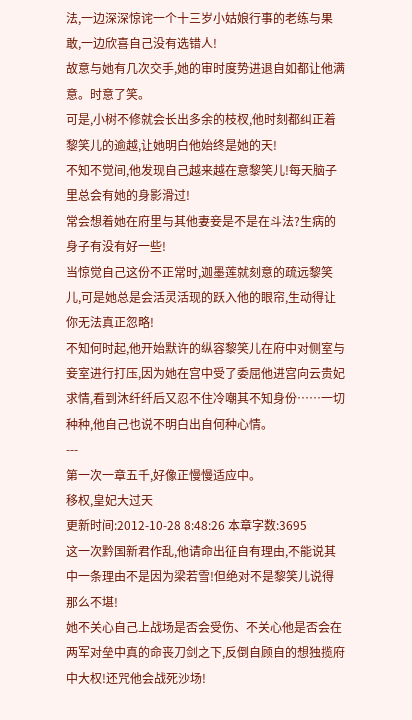法,一边深深惊诧一个十三岁小姑娘行事的老练与果敢,一边欣喜自己没有选错人!
故意与她有几次交手,她的审时度势进退自如都让他满意。时意了笑。
可是,小树不修就会长出多余的枝杈,他时刻都纠正着黎笑儿的逾越,让她明白他始终是她的天!
不知不觉间,他发现自己越来越在意黎笑儿!每天脑子里总会有她的身影滑过!
常会想着她在府里与其他妻妾是不是在斗法?生病的身子有没有好一些!
当惊觉自己这份不正常时,迦墨莲就刻意的疏远黎笑儿,可是她总是会活灵活现的跃入他的眼帘,生动得让你无法真正忽略!
不知何时起,他开始默许的纵容黎笑儿在府中对侧室与妾室进行打压,因为她在宫中受了委屈他进宫向云贵妃求情,看到沐纤纤后又忍不住冷嘲其不知身份……一切种种,他自己也说不明白出自何种心情。
---
第一次一章五千,好像正慢慢适应中。
移权,皇妃大过天
更新时间:2012-10-28 8:48:26 本章字数:3695
这一次黔国新君作乱,他请命出征自有理由,不能说其中一条理由不是因为梁若雪!但绝对不是黎笑儿说得那么不堪!
她不关心自己上战场是否会受伤、不关心他是否会在两军对垒中真的命丧刀剑之下,反倒自顾自的想独揽府中大权!还咒他会战死沙场!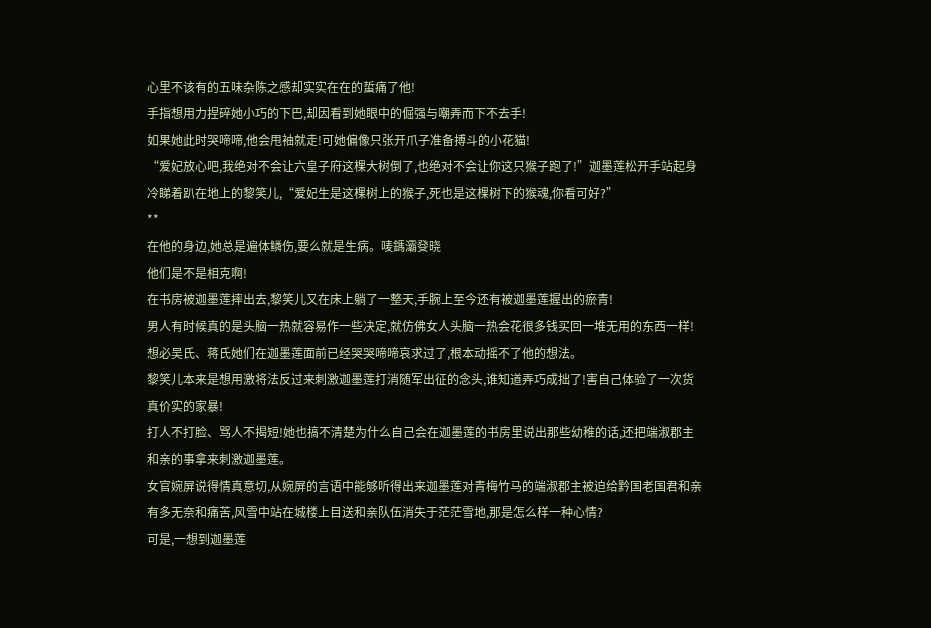心里不该有的五味杂陈之感却实实在在的蜇痛了他!
手指想用力捏碎她小巧的下巴,却因看到她眼中的倔强与嘲弄而下不去手!
如果她此时哭啼啼,他会甩袖就走!可她偏像只张开爪子准备搏斗的小花猫!
“爱妃放心吧,我绝对不会让六皇子府这棵大树倒了,也绝对不会让你这只猴子跑了!”迦墨莲松开手站起身冷睇着趴在地上的黎笑儿,“爱妃生是这棵树上的猴子,死也是这棵树下的猴魂,你看可好?”
**
在他的身边,她总是遍体鳞伤,要么就是生病。唛鎷灞癹晓
他们是不是相克啊!
在书房被迦墨莲摔出去,黎笑儿又在床上躺了一整天,手腕上至今还有被迦墨莲握出的瘀青!
男人有时候真的是头脑一热就容易作一些决定,就仿佛女人头脑一热会花很多钱买回一堆无用的东西一样!
想必吴氏、蒋氏她们在迦墨莲面前已经哭哭啼啼哀求过了,根本动摇不了他的想法。
黎笑儿本来是想用激将法反过来刺激迦墨莲打消随军出征的念头,谁知道弄巧成拙了!害自己体验了一次货真价实的家暴!
打人不打脸、骂人不揭短!她也搞不清楚为什么自己会在迦墨莲的书房里说出那些幼稚的话,还把端淑郡主和亲的事拿来刺激迦墨莲。
女官婉屏说得情真意切,从婉屏的言语中能够听得出来迦墨莲对青梅竹马的端淑郡主被迫给黔国老国君和亲有多无奈和痛苦,风雪中站在城楼上目送和亲队伍消失于茫茫雪地,那是怎么样一种心情?
可是,一想到迦墨莲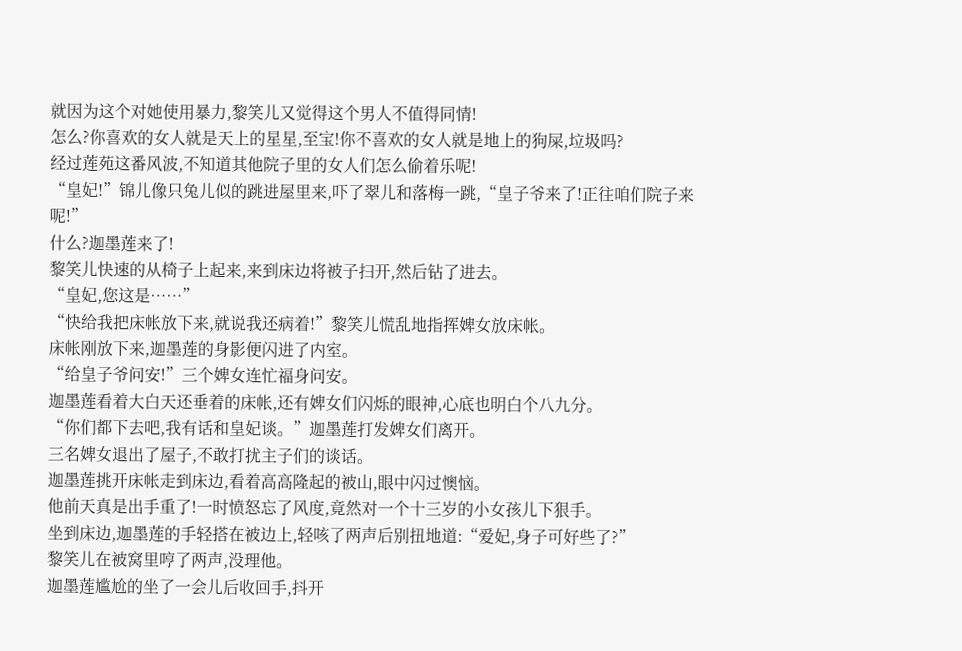就因为这个对她使用暴力,黎笑儿又觉得这个男人不值得同情!
怎么?你喜欢的女人就是天上的星星,至宝!你不喜欢的女人就是地上的狗屎,垃圾吗?
经过莲苑这番风波,不知道其他院子里的女人们怎么偷着乐呢!
“皇妃!”锦儿像只兔儿似的跳进屋里来,吓了翠儿和落梅一跳,“皇子爷来了!正往咱们院子来呢!”
什么?迦墨莲来了!
黎笑儿快速的从椅子上起来,来到床边将被子扫开,然后钻了进去。
“皇妃,您这是……”
“快给我把床帐放下来,就说我还病着!”黎笑儿慌乱地指挥婢女放床帐。
床帐刚放下来,迦墨莲的身影便闪进了内室。
“给皇子爷问安!”三个婢女连忙福身问安。
迦墨莲看着大白天还垂着的床帐,还有婢女们闪烁的眼神,心底也明白个八九分。
“你们都下去吧,我有话和皇妃谈。”迦墨莲打发婢女们离开。
三名婢女退出了屋子,不敢打扰主子们的谈话。
迦墨莲挑开床帐走到床边,看着高高隆起的被山,眼中闪过懊恼。
他前天真是出手重了!一时愤怒忘了风度,竟然对一个十三岁的小女孩儿下狠手。
坐到床边,迦墨莲的手轻搭在被边上,轻咳了两声后别扭地道:“爱妃,身子可好些了?”
黎笑儿在被窝里哼了两声,没理他。
迦墨莲尴尬的坐了一会儿后收回手,抖开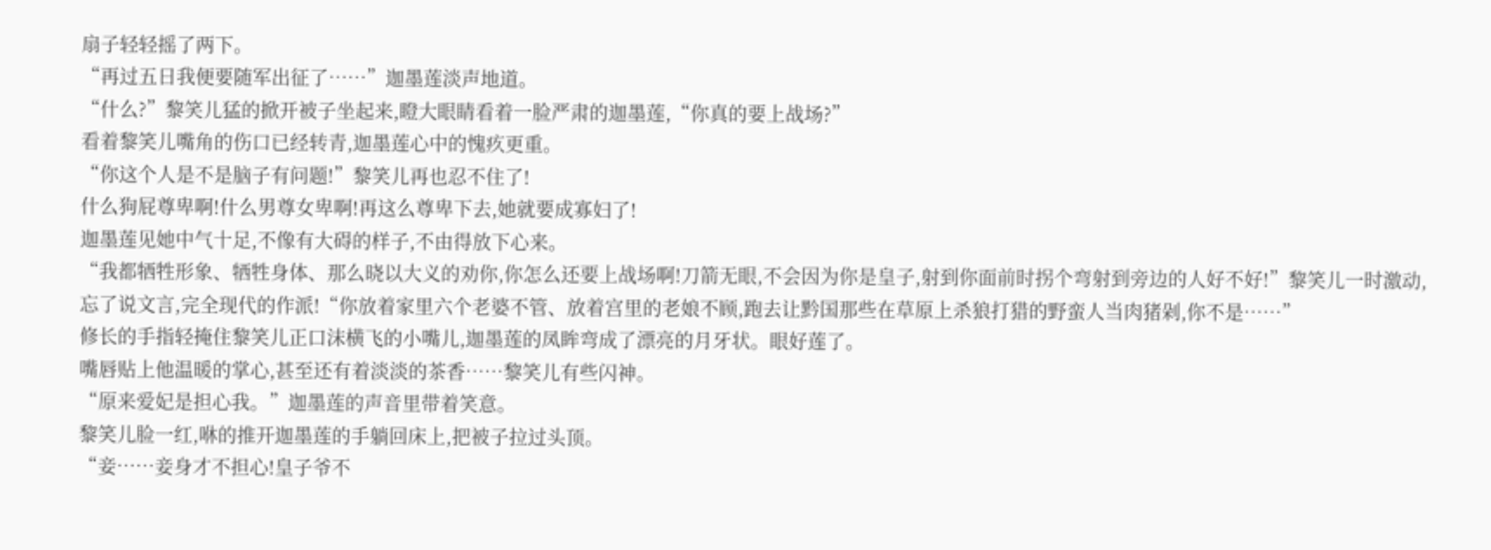扇子轻轻摇了两下。
“再过五日我便要随军出征了……”迦墨莲淡声地道。
“什么?”黎笑儿猛的掀开被子坐起来,瞪大眼睛看着一脸严肃的迦墨莲,“你真的要上战场?”
看着黎笑儿嘴角的伤口已经转青,迦墨莲心中的愧疚更重。
“你这个人是不是脑子有问题!”黎笑儿再也忍不住了!
什么狗屁尊卑啊!什么男尊女卑啊!再这么尊卑下去,她就要成寡妇了!
迦墨莲见她中气十足,不像有大碍的样子,不由得放下心来。
“我都牺牲形象、牺牲身体、那么晓以大义的劝你,你怎么还要上战场啊!刀箭无眼,不会因为你是皇子,射到你面前时拐个弯射到旁边的人好不好!”黎笑儿一时激动,忘了说文言,完全现代的作派!“你放着家里六个老婆不管、放着宫里的老娘不顾,跑去让黔国那些在草原上杀狼打猎的野蛮人当肉猪剁,你不是……”
修长的手指轻掩住黎笑儿正口沫横飞的小嘴儿,迦墨莲的凤眸弯成了漂亮的月牙状。眼好莲了。
嘴唇贴上他温暖的掌心,甚至还有着淡淡的茶香……黎笑儿有些闪神。
“原来爱妃是担心我。”迦墨莲的声音里带着笑意。
黎笑儿脸一红,咻的推开迦墨莲的手躺回床上,把被子拉过头顶。
“妾……妾身才不担心!皇子爷不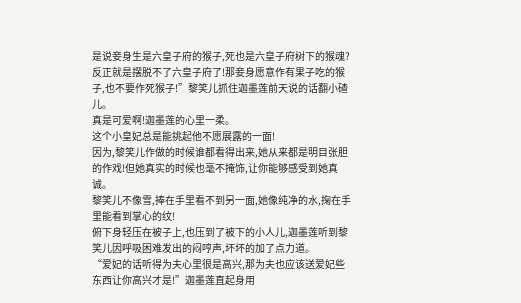是说妾身生是六皇子府的猴子,死也是六皇子府树下的猴魂?反正就是摆脱不了六皇子府了!那妾身愿意作有果子吃的猴子,也不要作死猴子!”黎笑儿抓住迦墨莲前天说的话翻小碴儿。
真是可爱啊!迦墨莲的心里一柔。
这个小皇妃总是能挑起他不愿展露的一面!
因为,黎笑儿作做的时候谁都看得出来,她从来都是明目张胆的作戏!但她真实的时候也毫不掩饰,让你能够感受到她真诚。
黎笑儿不像雪,捧在手里看不到另一面,她像纯净的水,掬在手里能看到掌心的纹!
俯下身轻压在被子上,也压到了被下的小人儿,迦墨莲听到黎笑儿因呼吸困难发出的闷哼声,坏坏的加了点力道。
“爱妃的话听得为夫心里很是高兴,那为夫也应该送爱妃些东西让你高兴才是!”迦墨莲直起身用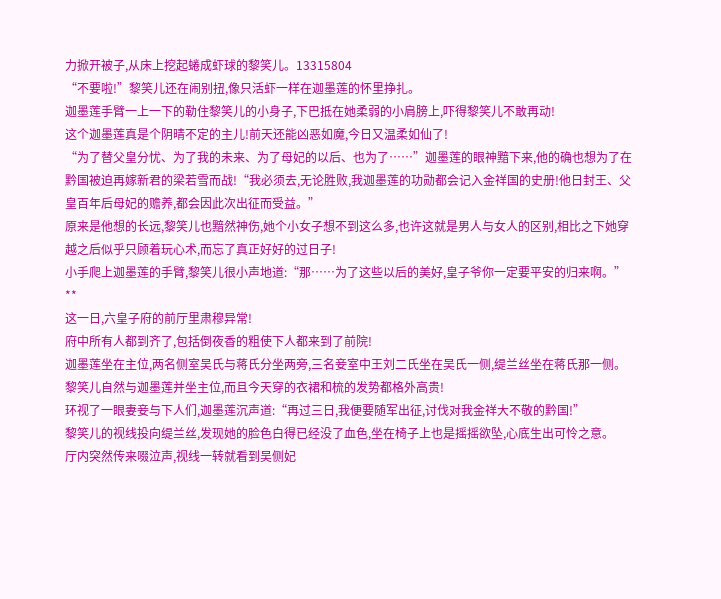力掀开被子,从床上挖起蜷成虾球的黎笑儿。13315804
“不要啦!”黎笑儿还在闹别扭,像只活虾一样在迦墨莲的怀里挣扎。
迦墨莲手臂一上一下的勒住黎笑儿的小身子,下巴抵在她柔弱的小肩膀上,吓得黎笑儿不敢再动!
这个迦墨莲真是个阴晴不定的主儿!前天还能凶恶如魔,今日又温柔如仙了!
“为了替父皇分忧、为了我的未来、为了母妃的以后、也为了……”迦墨莲的眼神黯下来,他的确也想为了在黔国被迫再嫁新君的梁若雪而战!“我必须去,无论胜败,我迦墨莲的功勋都会记入金祥国的史册!他日封王、父皇百年后母妃的赡养,都会因此次出征而受益。”
原来是他想的长远,黎笑儿也黯然神伤,她个小女子想不到这么多,也许这就是男人与女人的区别,相比之下她穿越之后似乎只顾着玩心术,而忘了真正好好的过日子!
小手爬上迦墨莲的手臂,黎笑儿很小声地道:“那……为了这些以后的美好,皇子爷你一定要平安的归来啊。”
**
这一日,六皇子府的前厅里肃穆异常!
府中所有人都到齐了,包括倒夜香的粗使下人都来到了前院!
迦墨莲坐在主位,两名侧室吴氏与蒋氏分坐两旁,三名妾室中王刘二氏坐在吴氏一侧,缇兰丝坐在蒋氏那一侧。
黎笑儿自然与迦墨莲并坐主位,而且今天穿的衣裙和梳的发势都格外高贵!
环视了一眼妻妾与下人们,迦墨莲沉声道:“再过三日,我便要随军出征,讨伐对我金祥大不敬的黔国!”
黎笑儿的视线投向缇兰丝,发现她的脸色白得已经没了血色,坐在椅子上也是摇摇欲坠,心底生出可怜之意。
厅内突然传来啜泣声,视线一转就看到吴侧妃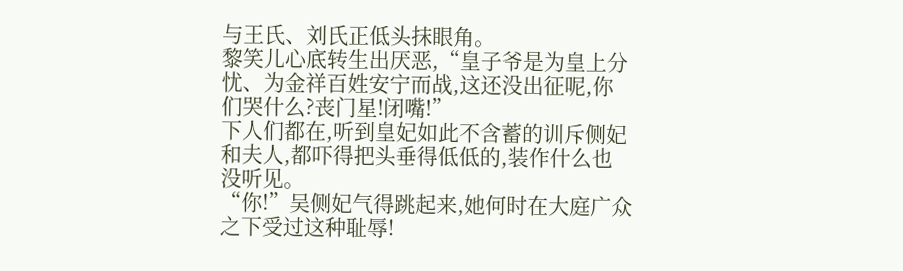与王氏、刘氏正低头抹眼角。
黎笑儿心底转生出厌恶,“皇子爷是为皇上分忧、为金祥百姓安宁而战,这还没出征呢,你们哭什么?丧门星!闭嘴!”
下人们都在,听到皇妃如此不含蓄的训斥侧妃和夫人,都吓得把头垂得低低的,装作什么也没听见。
“你!”吴侧妃气得跳起来,她何时在大庭广众之下受过这种耻辱!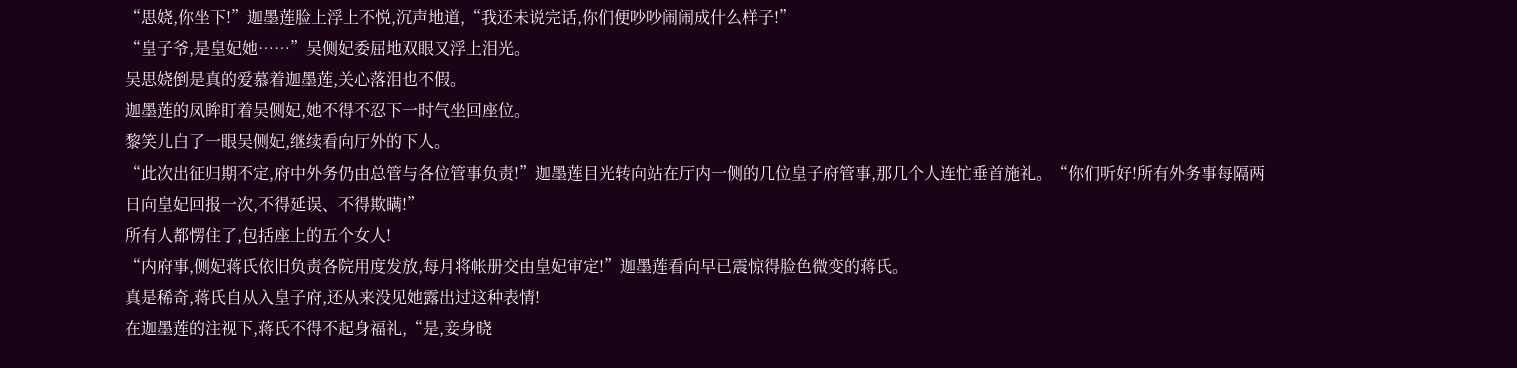“思娆,你坐下!”迦墨莲脸上浮上不悦,沉声地道,“我还未说完话,你们便吵吵闹闹成什么样子!”
“皇子爷,是皇妃她……”吴侧妃委屈地双眼又浮上泪光。
吴思娆倒是真的爱慕着迦墨莲,关心落泪也不假。
迦墨莲的凤眸盯着吴侧妃,她不得不忍下一时气坐回座位。
黎笑儿白了一眼吴侧妃,继续看向厅外的下人。
“此次出征归期不定,府中外务仍由总管与各位管事负责!”迦墨莲目光转向站在厅内一侧的几位皇子府管事,那几个人连忙垂首施礼。“你们听好!所有外务事每隔两日向皇妃回报一次,不得延误、不得欺瞒!”
所有人都愣住了,包括座上的五个女人!
“内府事,侧妃蒋氏依旧负责各院用度发放,每月将帐册交由皇妃审定!”迦墨莲看向早已震惊得脸色微变的蒋氏。
真是稀奇,蒋氏自从入皇子府,还从来没见她露出过这种表情!
在迦墨莲的注视下,蒋氏不得不起身福礼,“是,妾身晓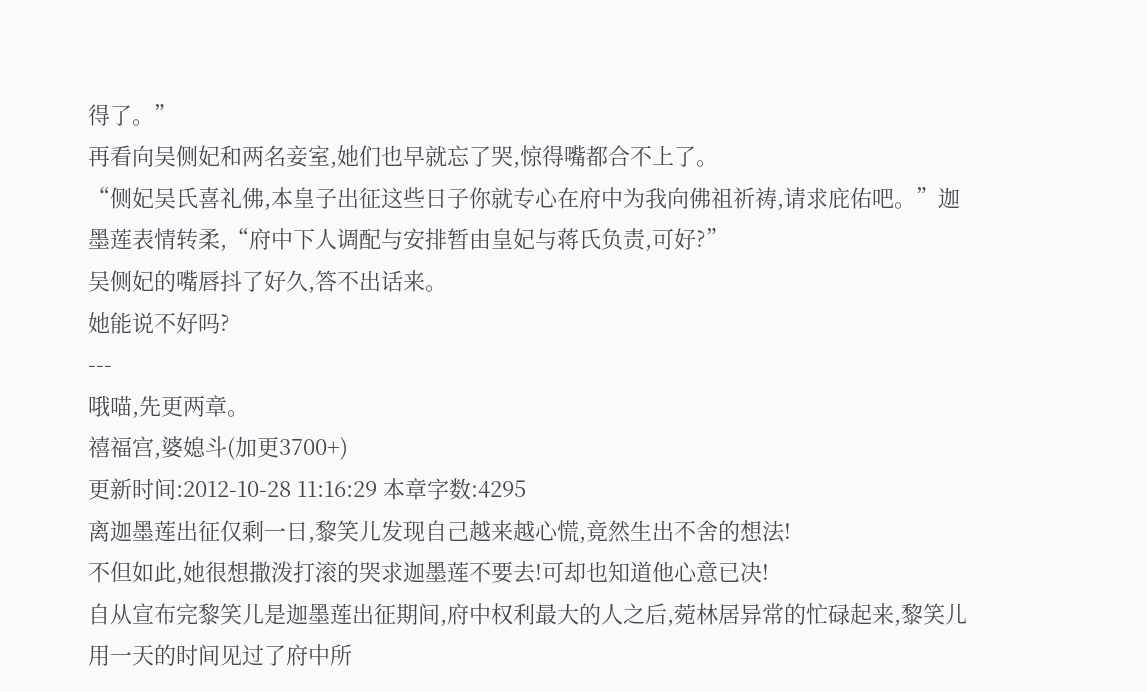得了。”
再看向吴侧妃和两名妾室,她们也早就忘了哭,惊得嘴都合不上了。
“侧妃吴氏喜礼佛,本皇子出征这些日子你就专心在府中为我向佛祖祈祷,请求庇佑吧。”迦墨莲表情转柔,“府中下人调配与安排暂由皇妃与蒋氏负责,可好?”
吴侧妃的嘴唇抖了好久,答不出话来。
她能说不好吗?
---
哦喵,先更两章。
禧福宫,婆媳斗(加更3700+)
更新时间:2012-10-28 11:16:29 本章字数:4295
离迦墨莲出征仅剩一日,黎笑儿发现自己越来越心慌,竟然生出不舍的想法!
不但如此,她很想撒泼打滚的哭求迦墨莲不要去!可却也知道他心意已决!
自从宣布完黎笑儿是迦墨莲出征期间,府中权利最大的人之后,菀林居异常的忙碌起来,黎笑儿用一天的时间见过了府中所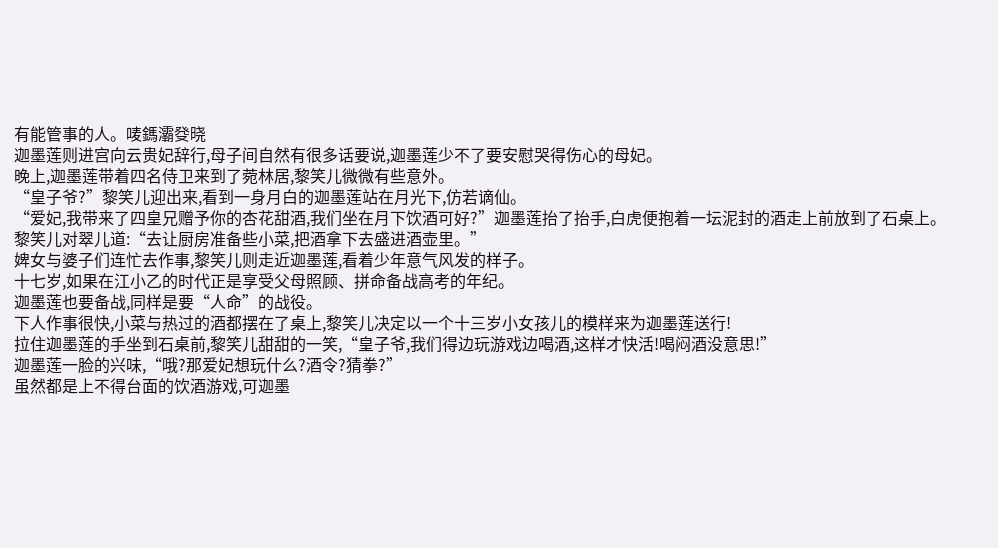有能管事的人。唛鎷灞癹晓
迦墨莲则进宫向云贵妃辞行,母子间自然有很多话要说,迦墨莲少不了要安慰哭得伤心的母妃。
晚上,迦墨莲带着四名侍卫来到了菀林居,黎笑儿微微有些意外。
“皇子爷?”黎笑儿迎出来,看到一身月白的迦墨莲站在月光下,仿若谪仙。
“爱妃,我带来了四皇兄赠予你的杏花甜酒,我们坐在月下饮酒可好?”迦墨莲抬了抬手,白虎便抱着一坛泥封的酒走上前放到了石桌上。
黎笑儿对翠儿道:“去让厨房准备些小菜,把酒拿下去盛进酒壶里。”
婢女与婆子们连忙去作事,黎笑儿则走近迦墨莲,看着少年意气风发的样子。
十七岁,如果在江小乙的时代正是享受父母照顾、拼命备战高考的年纪。
迦墨莲也要备战,同样是要“人命”的战役。
下人作事很快,小菜与热过的酒都摆在了桌上,黎笑儿决定以一个十三岁小女孩儿的模样来为迦墨莲送行!
拉住迦墨莲的手坐到石桌前,黎笑儿甜甜的一笑,“皇子爷,我们得边玩游戏边喝酒,这样才快活!喝闷酒没意思!”
迦墨莲一脸的兴味,“哦?那爱妃想玩什么?酒令?猜拳?”
虽然都是上不得台面的饮酒游戏,可迦墨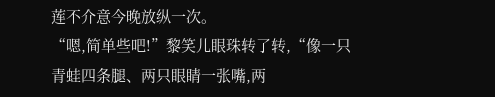莲不介意今晚放纵一次。
“嗯,简单些吧!”黎笑儿眼珠转了转,“像一只青蛙四条腿、两只眼睛一张嘴,两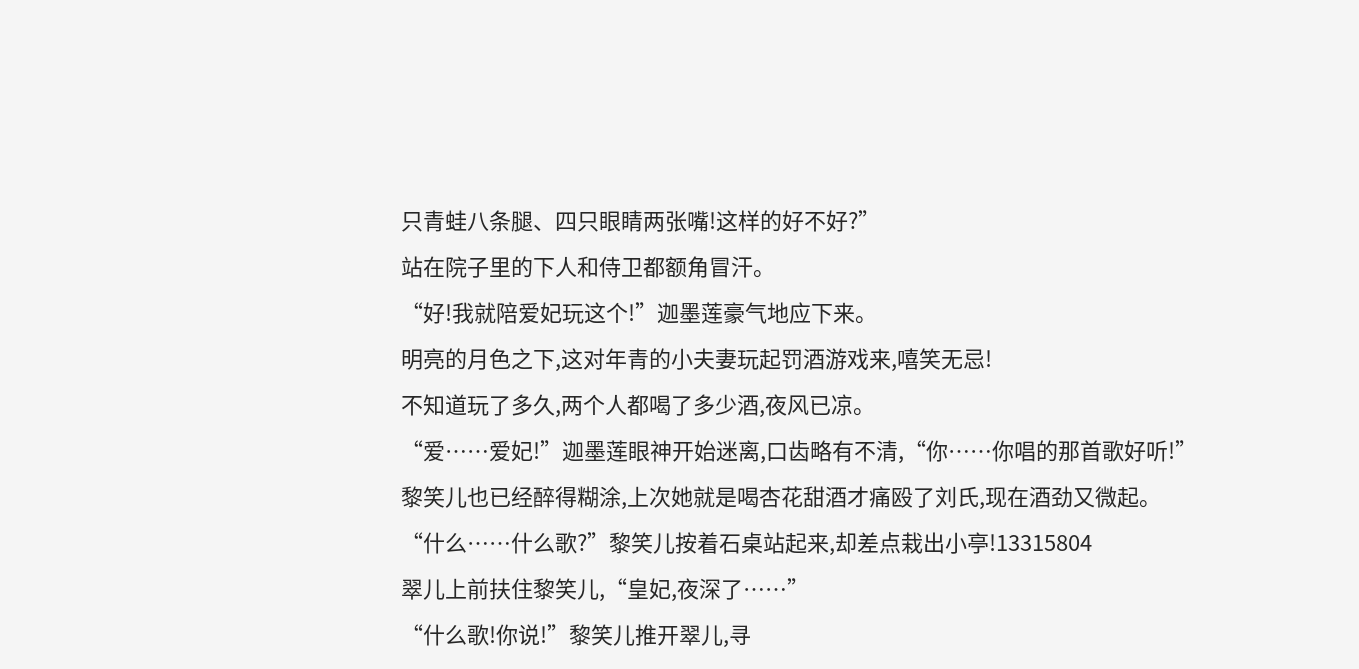只青蛙八条腿、四只眼睛两张嘴!这样的好不好?”
站在院子里的下人和侍卫都额角冒汗。
“好!我就陪爱妃玩这个!”迦墨莲豪气地应下来。
明亮的月色之下,这对年青的小夫妻玩起罚酒游戏来,嘻笑无忌!
不知道玩了多久,两个人都喝了多少酒,夜风已凉。
“爱……爱妃!”迦墨莲眼神开始迷离,口齿略有不清,“你……你唱的那首歌好听!”
黎笑儿也已经醉得糊涂,上次她就是喝杏花甜酒才痛殴了刘氏,现在酒劲又微起。
“什么……什么歌?”黎笑儿按着石桌站起来,却差点栽出小亭!13315804
翠儿上前扶住黎笑儿,“皇妃,夜深了……”
“什么歌!你说!”黎笑儿推开翠儿,寻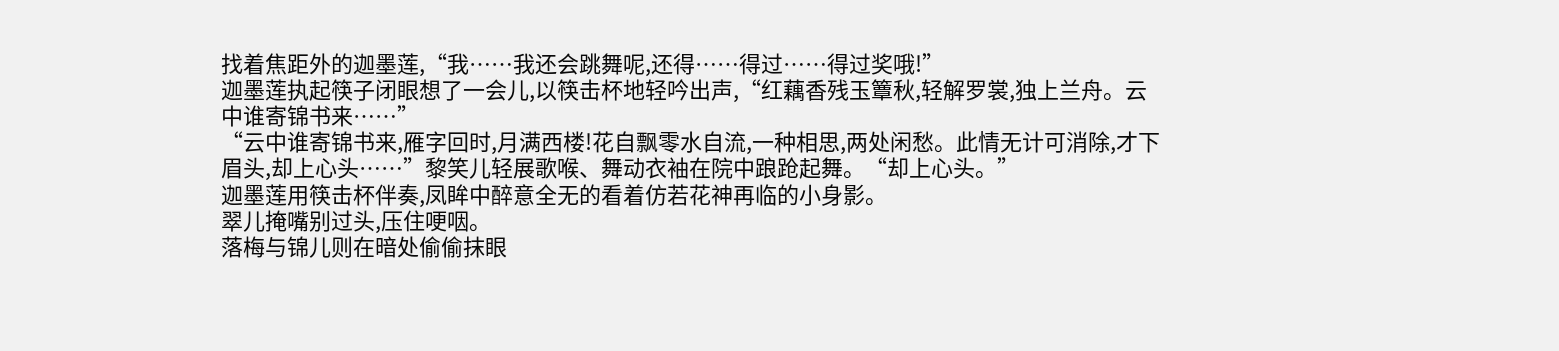找着焦距外的迦墨莲,“我……我还会跳舞呢,还得……得过……得过奖哦!”
迦墨莲执起筷子闭眼想了一会儿,以筷击杯地轻吟出声,“红藕香残玉簟秋,轻解罗裳,独上兰舟。云中谁寄锦书来……”
“云中谁寄锦书来,雁字回时,月满西楼!花自飘零水自流,一种相思,两处闲愁。此情无计可消除,才下眉头,却上心头……”黎笑儿轻展歌喉、舞动衣袖在院中踉跄起舞。“却上心头。”
迦墨莲用筷击杯伴奏,凤眸中醉意全无的看着仿若花神再临的小身影。
翠儿掩嘴别过头,压住哽咽。
落梅与锦儿则在暗处偷偷抹眼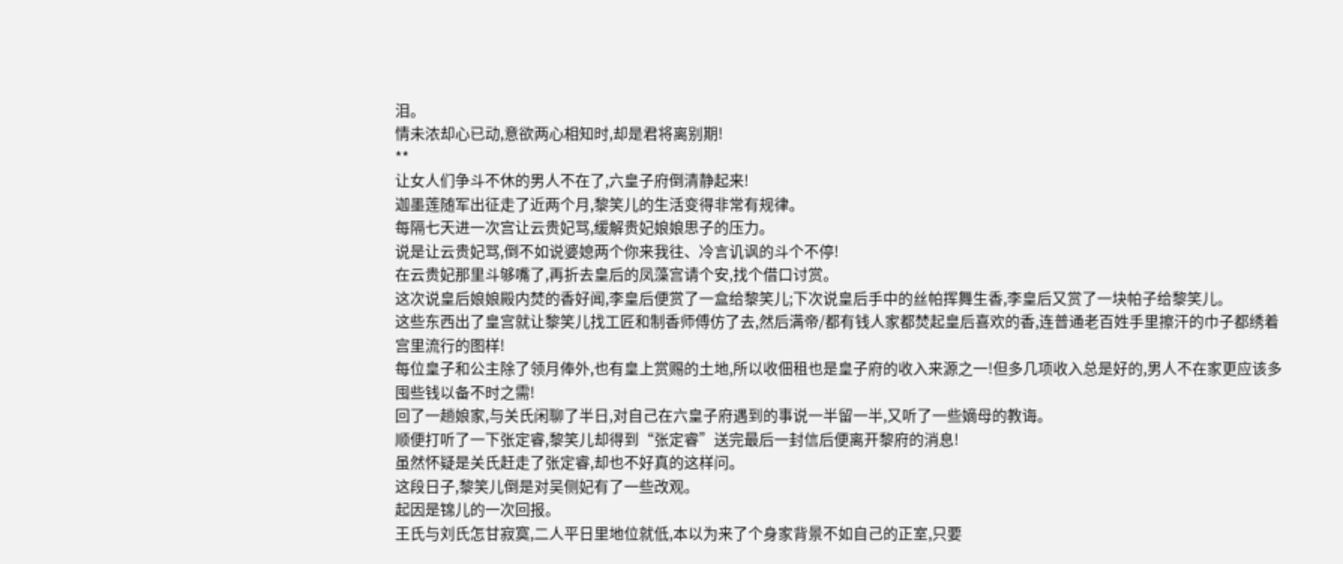泪。
情未浓却心已动,意欲两心相知时,却是君将离别期!
**
让女人们争斗不休的男人不在了,六皇子府倒清静起来!
迦墨莲随军出征走了近两个月,黎笑儿的生活变得非常有规律。
每隔七天进一次宫让云贵妃骂,缓解贵妃娘娘思子的压力。
说是让云贵妃骂,倒不如说婆媳两个你来我往、冷言讥讽的斗个不停!
在云贵妃那里斗够嘴了,再折去皇后的凤藻宫请个安,找个借口讨赏。
这次说皇后娘娘殿内焚的香好闻,李皇后便赏了一盒给黎笑儿;下次说皇后手中的丝帕挥舞生香,李皇后又赏了一块帕子给黎笑儿。
这些东西出了皇宫就让黎笑儿找工匠和制香师傅仿了去,然后满帝/都有钱人家都焚起皇后喜欢的香,连普通老百姓手里擦汗的巾子都绣着宫里流行的图样!
每位皇子和公主除了领月俸外,也有皇上赏赐的土地,所以收佃租也是皇子府的收入来源之一!但多几项收入总是好的,男人不在家更应该多囤些钱以备不时之需!
回了一趟娘家,与关氏闲聊了半日,对自己在六皇子府遇到的事说一半留一半,又听了一些嫡母的教诲。
顺便打听了一下张定睿,黎笑儿却得到“张定睿”送完最后一封信后便离开黎府的消息!
虽然怀疑是关氏赶走了张定睿,却也不好真的这样问。
这段日子,黎笑儿倒是对吴侧妃有了一些改观。
起因是锦儿的一次回报。
王氏与刘氏怎甘寂寞,二人平日里地位就低,本以为来了个身家背景不如自己的正室,只要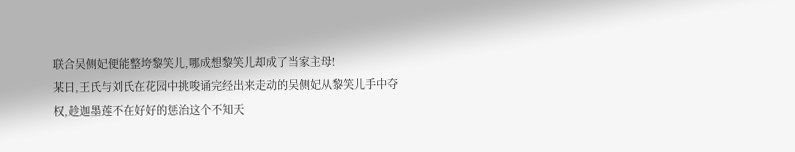联合吴侧妃便能整垮黎笑儿,哪成想黎笑儿却成了当家主母!
某日,王氏与刘氏在花园中挑唆诵完经出来走动的吴侧妃从黎笑儿手中夺权,趁迦墨莲不在好好的惩治这个不知天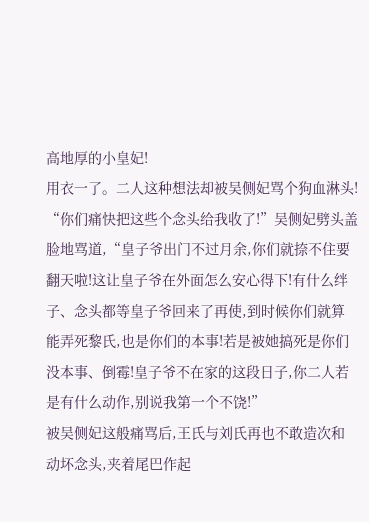高地厚的小皇妃!
用衣一了。二人这种想法却被吴侧妃骂个狗血淋头!
“你们痛快把这些个念头给我收了!”吴侧妃劈头盖脸地骂道,“皇子爷出门不过月余,你们就捺不住要翻天啦!这让皇子爷在外面怎么安心得下!有什么绊子、念头都等皇子爷回来了再使,到时候你们就算能弄死黎氏,也是你们的本事!若是被她搞死是你们没本事、倒霉!皇子爷不在家的这段日子,你二人若是有什么动作,别说我第一个不饶!”
被吴侧妃这般痛骂后,王氏与刘氏再也不敢造次和动坏念头,夹着尾巴作起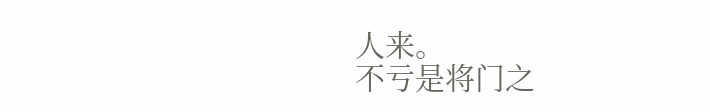人来。
不亏是将门之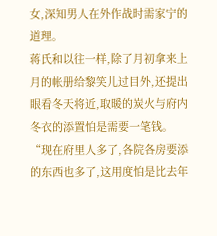女,深知男人在外作战时需家宁的道理。
蒋氏和以往一样,除了月初拿来上月的帐册给黎笑儿过目外,还提出眼看冬天将近,取暖的炭火与府内冬衣的添置怕是需要一笔钱。
“现在府里人多了,各院各房要添的东西也多了,这用度怕是比去年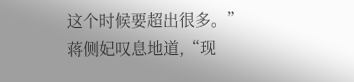这个时候要超出很多。”蒋侧妃叹息地道,“现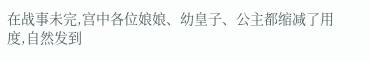在战事未完,宫中各位娘娘、幼皇子、公主都缩减了用度,自然发到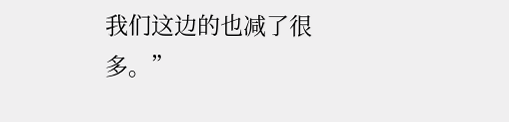我们这边的也减了很多。”